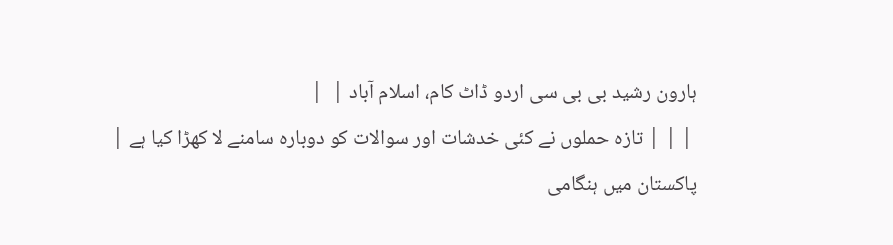ہارون رشید بی بی سی اردو ڈاٹ کام، اسلام آباد |  |
 | | | تازہ حملوں نے کئی خدشات اور سوالات کو دوبارہ سامنے لا کھڑا کیا ہے |
پاکستان میں ہنگامی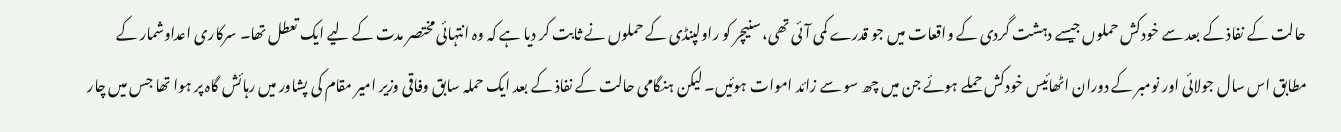حالت کے نفاذ کے بعد سے خودکش حملوں جیسے دہشت گردی کے واقعات میں جو قدرے کمی آئی تھی، سنیچر کو راولپنڈی کے حملوں نے ثابت کر دیا ہے کہ وہ انتہائی مختصر مدت کے لیے ایک تعطل تھا۔ سرکاری اعداوشمار کے مطابق اس سال جولائی اور نومبر کے دوران اٹھائیس خودکش حملے ہوئے جن میں چھ سو سے زائد اموات ہوئیں۔ لیکن ہنگامی حالت کے نفاذ کے بعد ایک حملہ سابق وفاقی وزیر امیر مقام کی پشاور میں رہائش گاہ پر ہوا تھا جس میں چار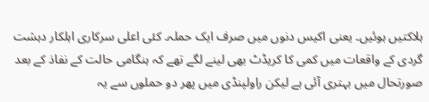ہلاکتیں ہوئیں۔ یعنی اکیس دنوں میں صرف ایک حملہ۔ کئی اعلی سرکاری اہلکار دہشت گردی کے واقعات میں کمی کا کریڈٹ بھی لینے لگے تھے کہ ہنگامی حالت کے نفاذ کے بعد صورتحال میں بہتری آئی ہے لیکن راولپنڈی میں پھر دو حملوں سے یہ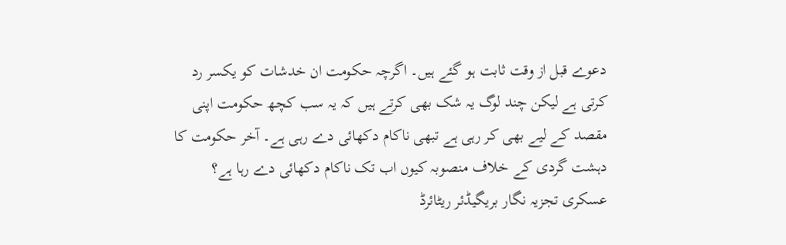دعوے قبل از وقت ثابت ہو گئے ہیں۔ اگرچہ حکومت ان خدشات کو یکسر رد کرتی ہے لیکن چند لوگ یہ شک بھی کرتے ہیں کہ یہ سب کچھ حکومت اپنی مقصد کے لیے بھی کر رہی ہے تبھی ناکام دکھائی دے رہی ہے۔ آخر حکومت کا دہشت گردی کے خلاف منصوبہ کیوں اب تک ناکام دکھائی دے رہا ہے؟ عسکری تجزیہ نگار بریگیڈئر ریٹائرڈ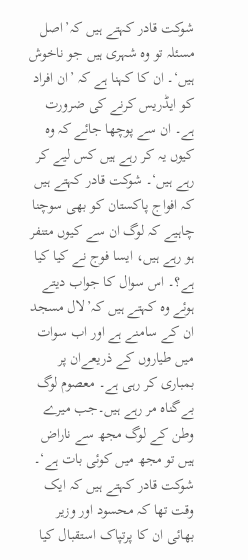شوکت قادر کہتے ہیں کہ’اصل مسئلہ تو وہ شہری ہیں جو ناخوش ہیں‘۔ ان کا کہنا ہے کہ ’ان افراد کو ایڈریس کرنے کی ضرورت ہے۔ ان سے پوچھا جائے کہ وہ کیوں یہ کر رہے ہیں کس لیے کر رہے ہیں‘۔ شوکت قادر کہتے ہیں کہ افواج پاکستان کو بھی سوچنا چاہیے کہ لوگ ان سے کیوں متنفر ہو رہے ہیں، ایسا فوج نے کیا کیا ہے؟۔ اس سوال کا جواب دیتے ہوئے وہ کہتے ہیں کہ’لال مسجد ان کے سامنے ہے اور اب سوات میں طیاروں کے ذریعےان پر بمباری کر رہی ہے۔ معصوم لوگ بےگناہ مر رہے ہیں۔جب میرے وطن کے لوگ مجھ سے ناراض ہیں تو مجھ میں کوئی بات ہے‘۔ شوکت قادر کہتے ہیں کہ ایک وقت تھا کہ محسود اور وزیر بھائی ان کا پرتپاک استقبال کیا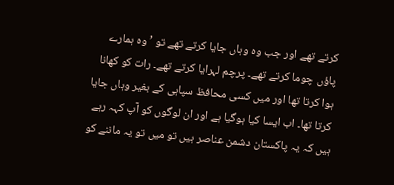کرتے تھے اور جب وہ وہاں جایا کرتے تھے تو ’وہ ہمارے پاؤں چوما کرتے تھے۔ پرچم لہرایا کرتے تھے۔ رات کو کھانا ہوا کرتا تھا اور میں کسی محافظ سپاہی کے بغیر وہاں جایا کرتا تھا۔ اب ایسا کیا ہوگیا ہے اور ان لوگوں کو آپ کہہ رہے ہیں کہ یہ پاکستان دشمن عناصر ہیں تو میں تو یہ ماننے کو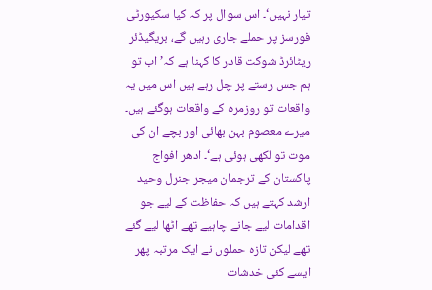تیار نہیں‘۔ اس سوال پر کہ کیا سکیورٹی فورسز پر حملے جاری رہیں گے، بریگیڈئر ریٹائرڈ شوکت قادر کا کہنا ہے کہ’ اب تو ہم جس رستے پر چل رہے ہیں اس میں یہ واقعات تو روزمرہ کے واقعات ہوگئے ہیں۔ میرے معصوم بہن بھائی اور بچے ان کی موت تو لکھی ہوئی ہے‘۔ ادھر افواج پاکستان کے ترجمان میجر جنرل وحید ارشد کہتے ہیں کہ حفاظت کے لیے جو اقدامات لیے جانے چاہیے تھے اٹھا لیے گئے تھے لیکن تازہ حملوں نے ایک مرتبہ پھر ایسے کئی خدشات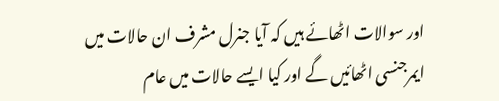اور سوالات اٹھائے ہیں کہ آیا جنرل مشرف ان حالات میں ایمرجنسی اٹھائیں گے اور کیا ایسے حالات میں عام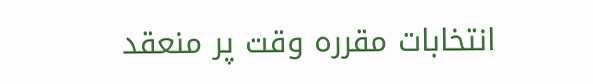انتخابات مقررہ وقت پر منعقد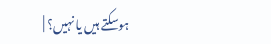ہوسکتے ہیں یا نہیں؟ |